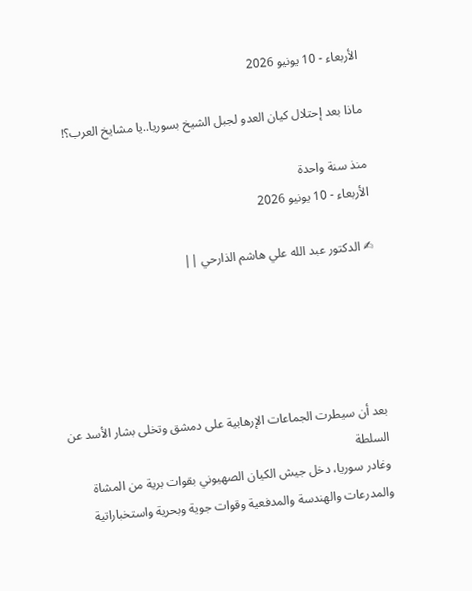الأربعاء - 10 يونيو 2026

ماذا بعد إحتلال كيان العدو لجبل الشيخ بسوريا..يا مشايخ العرب؟!

منذ سنة واحدة
الأربعاء - 10 يونيو 2026

✍ الدكتور عبد الله علي هاشم الذارحي ||





بعد أن سيطرت الجماعات الإرهابية على دمشق وتخلى بشار الأسد عن السلطة
وغادر سوريا، دخل جيش الكيان الصهيوني بقوات برية من المشاة والمدرعات والهندسة والمدفعية وقوات جوية وبحرية واستخباراتية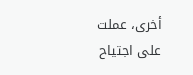أخرى، عملت على اجتياح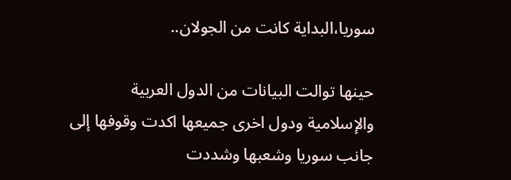سوريا،البداية كانت من الجولان..

حينها توالت البيانات من الدول العربية والإسلامية ودول اخرى جميعها اكدت وقوفها إلى جانب سوريا وشعبها وشددت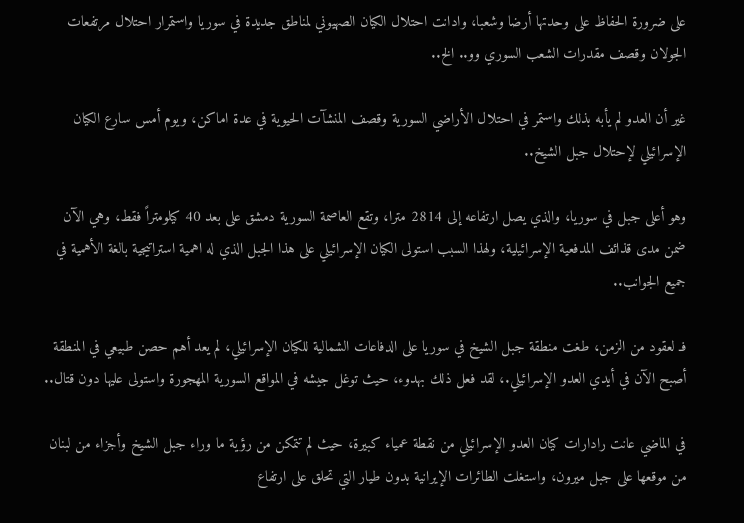على ضرورة الحفاظ على وحدتها أرضا وشعبا، وادانت احتلال الكيان الصهيوني لمناطق جديدة في سوريا واستمرار احتلال مرتفعات الجولان وقصف مقدرات الشعب السوري وو.. الخ..

غير أن العدو لم يأبه بذلك واستمر في احتلال الأراضي السورية وقصف المنشآت الحيوية في عدة اماكن، ويوم أمس سارع الكيان الإسرائيلي لإحتلال جبل الشيخ..

وهو أعلى جبل في سوريا، والذي يصل ارتفاعه إلى 2814 مترا، وتقع العاصمة السورية دمشق على بعد 40 كيلومتراً فقط، وهي الآن ضمن مدى قذائف المدفعية الإسرائيلية، ولهذا السبب استولى الكيان الإسرائيلي على هذا الجبل الذي له اهمية استراتيجية بالغة الأهمية في جميع الجوانب..

فـ لعقود من الزمن، طغت منطقة جبل الشيخ في سوريا على الدفاعات الشمالية للكيان الإسرائيلي، لم يعد أهم حصن طبيعي في المنطقة أصبح الآن في أيدي العدو الإسرائيلي.، لقد فعل ذلك بهدوء، حيث توغل جيشه في المواقع السورية المهجورة واستولى عليها دون قتال..

في الماضي عانت رادارات كيان العدو الإسرائيلي من نقطة عمياء كبيرة، حيث لم تتمكن من رؤية ما وراء جبل الشيخ وأجزاء من لبنان من موقعها على جبل ميرون، واستغلت الطائرات الإيرانية بدون طيار التي تحلق على ارتفاع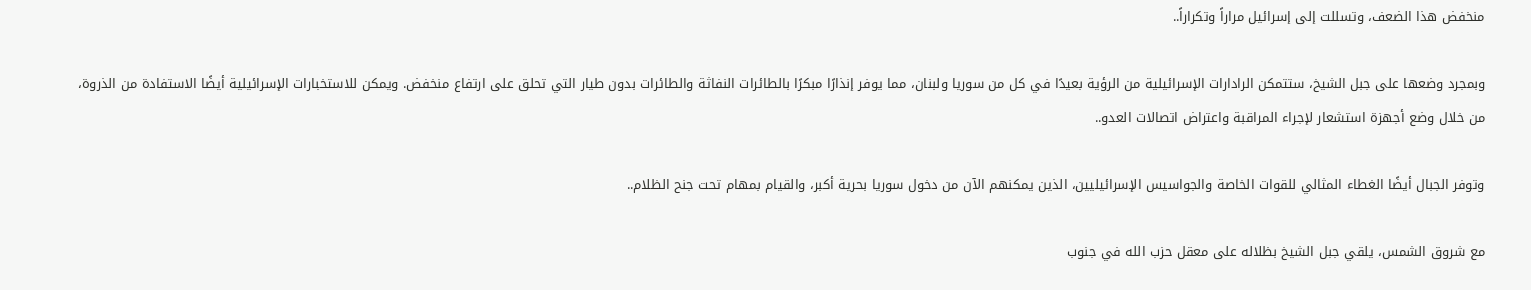منخفض هذا الضعف، وتسللت إلى إسرائيل مراراً وتكراراً..

وبمجرد وضعها على جبل الشيخ، ستتمكن الرادارات الإسرائيلية من الرؤية بعيدًا في كل من سوريا ولبنان، مما يوفر إنذارًا مبكرًا بالطائرات النفاثة والطائرات بدون طيار التي تحلق على ارتفاع منخفض. ويمكن للاستخبارات الإسرائيلية أيضًا الاستفادة من الذروة، من خلال وضع أجهزة استشعار لإجراء المراقبة واعتراض اتصالات العدو..

وتوفر الجبال أيضًا الغطاء المثالي للقوات الخاصة والجواسيس الإسرائيليين، الذين يمكنهم الآن من دخول سوريا بحرية أكبر، والقيام بمهام تحت جنح الظلام..

مع شروق الشمس، يلقي جبل الشيخ بظلاله على معقل حزب الله في جنوب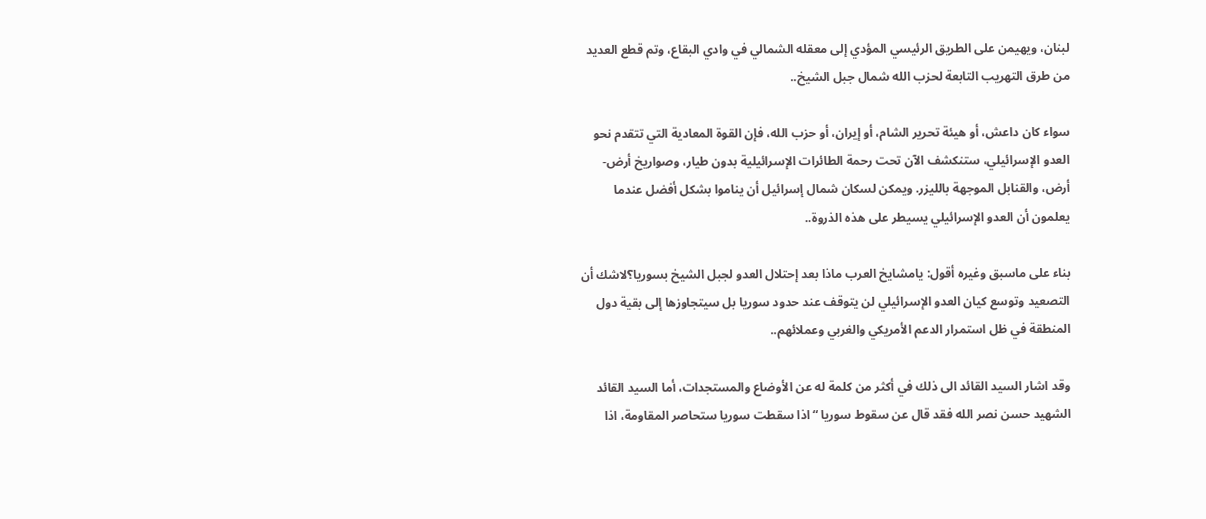لبنان، ويهيمن على الطريق الرئيسي المؤدي إلى معقله الشمالي في وادي البقاع، وتم قطع العديد من طرق التهريب التابعة لحزب الله شمال جبل الشيخ..

سواء كان داعش، أو هيئة تحرير الشام، أو إيران، أو حزب الله، فإن القوة المعادية التي تتقدم نحو العدو الإسرائيلي، ستنكشف الآن تحت رحمة الطائرات الإسرائيلية بدون طيار، وصواريخ أرض-أرض، والقنابل الموجهة بالليزر. ويمكن لسكان شمال إسرائيل أن يناموا بشكل أفضل عندما يعلمون أن العدو الإسرائيلي يسيطر على هذه الذروة..

بناء على ماسبق وغيره أقول: يامشايخ العرب ماذا بعد إحتلال العدو لجبل الشيخ بسوريا؟لاشك أن التصعيد وتوسع كيان العدو الإسرائيلي لن يتوقف عند حدود سوريا بل سيتجاوزها إلى بقية دول المنطقة في ظل استمرار الدعم الأمريكي والغربي وعملائهم..

وقد اشار السيد القائد الى ذلك في أكثر من كلمة له عن الأوضاع والمستجدات، أما السيد القائد الشهيد حسن نصر الله فقد قال عن سقوط سوريا “اذا سقطت سوريا ستحاصر المقاومة، اذا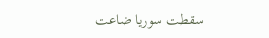سقطت سوريا ضاعت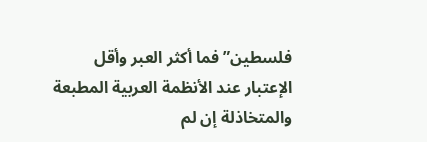فلسطين” فما أكثر العبر وأقل الإعتبار عند الأنظمة العربية المطبعة والمتخاذلة إن لم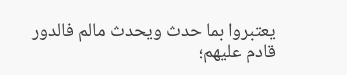يعتبروا بما حدث ويحدث مالم فالدور قادم عليهم؛